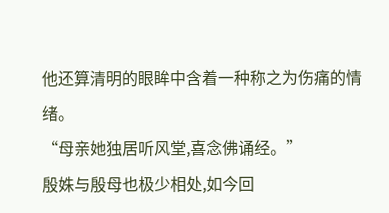他还算清明的眼眸中含着一种称之为伤痛的情绪。
“母亲她独居听风堂,喜念佛诵经。”
殷姝与殷母也极少相处,如今回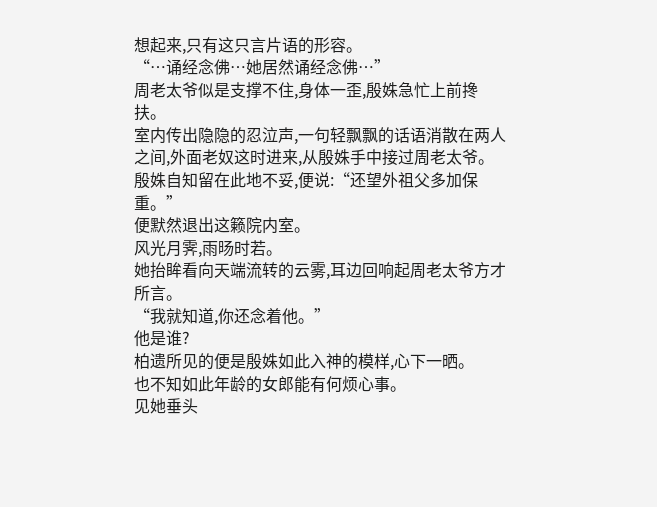想起来,只有这只言片语的形容。
“…诵经念佛…她居然诵经念佛…”
周老太爷似是支撑不住,身体一歪,殷姝急忙上前搀扶。
室内传出隐隐的忍泣声,一句轻飘飘的话语消散在两人之间,外面老奴这时进来,从殷姝手中接过周老太爷。
殷姝自知留在此地不妥,便说:“还望外祖父多加保重。”
便默然退出这籁院内室。
风光月霁,雨旸时若。
她抬眸看向天端流转的云雾,耳边回响起周老太爷方才所言。
“我就知道,你还念着他。”
他是谁?
柏遗所见的便是殷姝如此入神的模样,心下一晒。
也不知如此年龄的女郎能有何烦心事。
见她垂头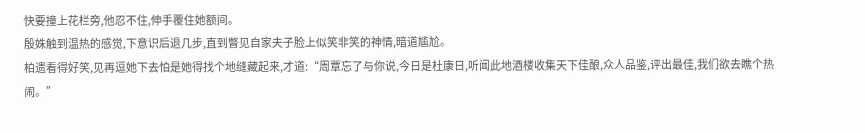快要撞上花栏旁,他忍不住,伸手覆住她额间。
殷姝触到温热的感觉,下意识后退几步,直到瞥见自家夫子脸上似笑非笑的神情,暗道尴尬。
柏遗看得好笑,见再逗她下去怕是她得找个地缝藏起来,才道:“周覃忘了与你说,今日是杜康日,听闻此地酒楼收集天下佳酿,众人品鉴,评出最佳,我们欲去瞧个热闹。”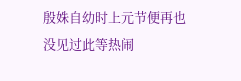殷姝自幼时上元节便再也没见过此等热闹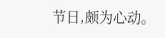节日,颇为心动。